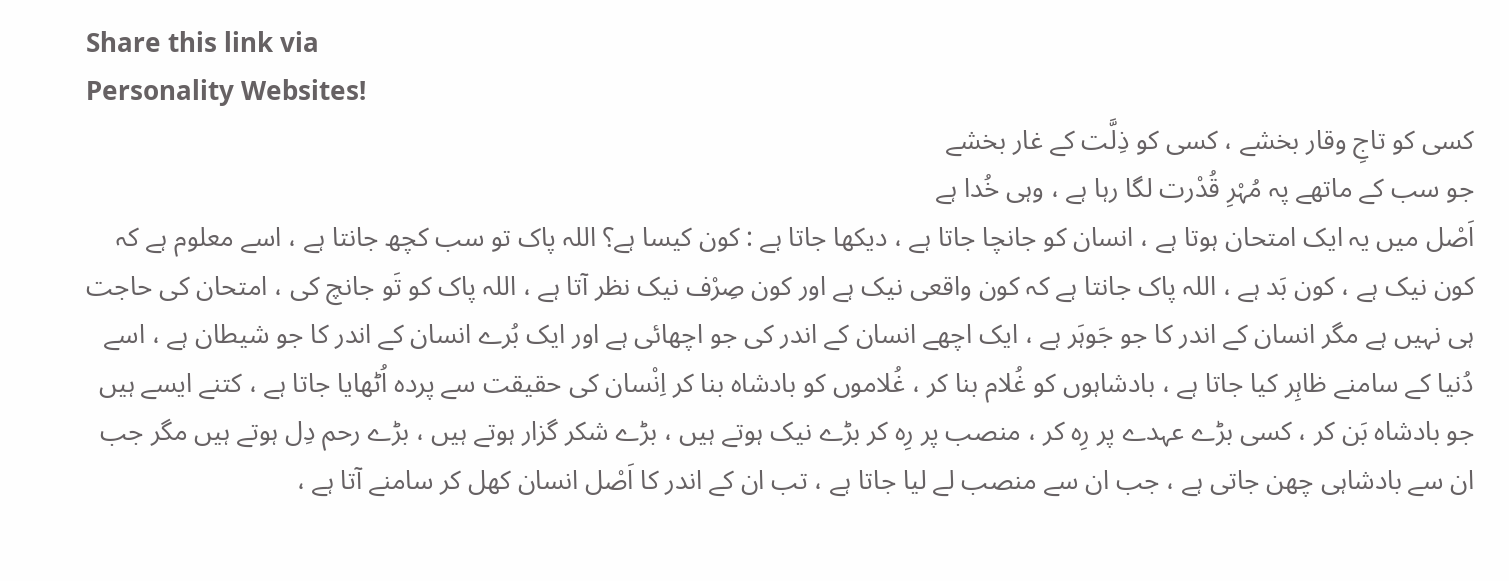Share this link via
Personality Websites!
کسی کو تاجِ وقار بخشے ، کسی کو ذِلَّت کے غار بخشے
جو سب کے ماتھے پہ مُہْرِ قُدْرت لگا رہا ہے ، وہی خُدا ہے
اَصْل میں یہ ایک امتحان ہوتا ہے ، انسان کو جانچا جاتا ہے ، دیکھا جاتا ہے : کون کیسا ہے؟ اللہ پاک تو سب کچھ جانتا ہے ، اسے معلوم ہے کہ کون نیک ہے ، کون بَد ہے ، اللہ پاک جانتا ہے کہ کون واقعی نیک ہے اور کون صِرْف نیک نظر آتا ہے ، اللہ پاک کو تَو جانچ کی ، امتحان کی حاجت ہی نہیں ہے مگر انسان کے اندر کا جو جَوہَر ہے ، ایک اچھے انسان کے اندر کی جو اچھائی ہے اور ایک بُرے انسان کے اندر کا جو شیطان ہے ، اسے دُنیا کے سامنے ظاہِر کیا جاتا ہے ، بادشاہوں کو غُلام بنا کر ، غُلاموں کو بادشاہ بنا کر اِنْسان کی حقیقت سے پردہ اُٹھایا جاتا ہے ، کتنے ایسے ہیں جو بادشاہ بَن کر ، کسی بڑے عہدے پر رِہ کر ، منصب پر رِہ کر بڑے نیک ہوتے ہیں ، بڑے شکر گزار ہوتے ہیں ، بڑے رحم دِل ہوتے ہیں مگر جب ان سے بادشاہی چھن جاتی ہے ، جب ان سے منصب لے لیا جاتا ہے ، تب ان کے اندر کا اَصْل انسان کھل کر سامنے آتا ہے ،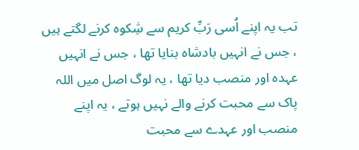تب یہ اپنے اُسی رَبِّ کریم سے شِکوہ کرنے لگتے ہیں ، جس نے انہیں بادشاہ بنایا تھا ، جس نے انہیں عہدہ اور منصب دیا تھا ، یہ لوگ اصل میں اللہ پاک سے محبت کرنے والے نہیں ہوتے ، یہ اپنے منصب اور عہدے سے محبت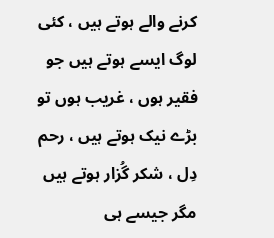کرنے والے ہوتے ہیں ، کئی لوگ ایسے ہوتے ہیں جو فقیر ہوں ، غریب ہوں تو بڑے نیک ہوتے ہیں ، رحم دِل ، شکر گُزار ہوتے ہیں مگر جیسے ہی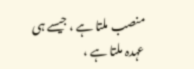منصب ملتا ہے ، جیسے ہی عہدہ ملتا ہے ،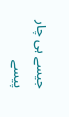جیسے ہی چار پیسے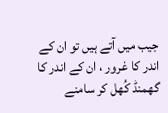جیب میں آتے ہیں تو ان کے اندر کا غرور ، ان کے اندر کا گھمنڈ کُھل کر سامنے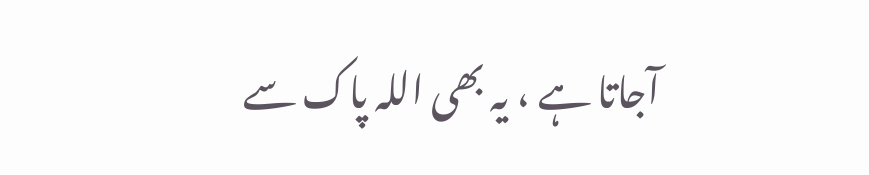آجاتا ہے ، یہ بھی اللہ پاک سے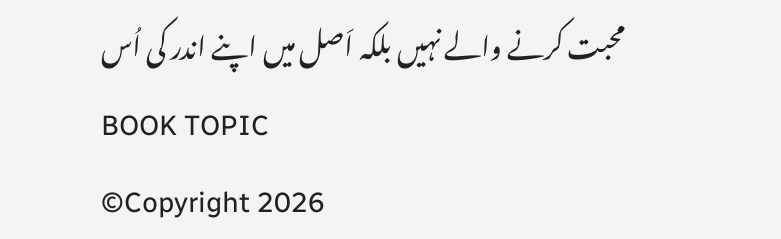محبت کرنے والے نہیں بلکہ اَصل میں اپنے اندر کی اُس
BOOK TOPIC
©Copyright 2026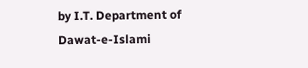by I.T. Department of Dawat-e-Islami